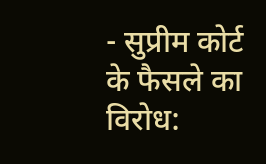- सुप्रीम कोर्ट के फैसले का विरोध: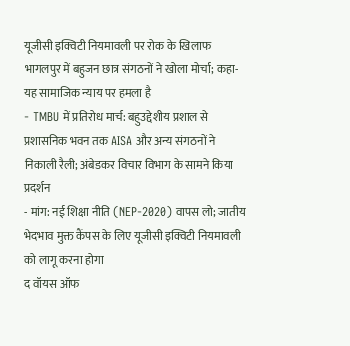यूजीसी इक्विटी नियमावली पर रोक के खिलाफ भागलपुर में बहुजन छात्र संगठनों ने खोला मोर्चा; कहा- यह सामाजिक न्याय पर हमला है
- TMBU में प्रतिरोध मार्च: बहुउद्देशीय प्रशाल से प्रशासनिक भवन तक AISA और अन्य संगठनों ने निकाली रैली; अंबेडकर विचार विभाग के सामने किया प्रदर्शन
- मांग: नई शिक्षा नीति (NEP-2020) वापस लो; जातीय भेदभाव मुक्त कैंपस के लिए यूजीसी इक्विटी नियमावली को लागू करना होगा
द वॉयस ऑफ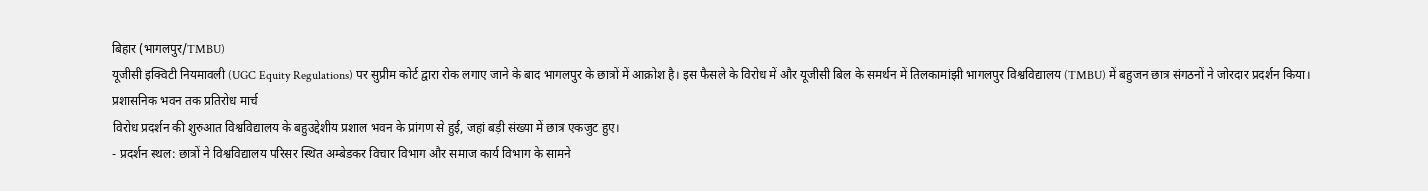बिहार (भागलपुर/TMBU)
यूजीसी इक्विटी नियमावली (UGC Equity Regulations) पर सुप्रीम कोर्ट द्वारा रोक लगाए जाने के बाद भागलपुर के छात्रों में आक्रोश है। इस फैसले के विरोध में और यूजीसी बिल के समर्थन में तिलकामांझी भागलपुर विश्वविद्यालय (TMBU) में बहुजन छात्र संगठनों ने जोरदार प्रदर्शन किया।
प्रशासनिक भवन तक प्रतिरोध मार्च
विरोध प्रदर्शन की शुरुआत विश्वविद्यालय के बहुउद्देशीय प्रशाल भवन के प्रांगण से हुई, जहां बड़ी संख्या में छात्र एकजुट हुए।
- प्रदर्शन स्थल: छात्रों ने विश्वविद्यालय परिसर स्थित अम्बेडकर विचार विभाग और समाज कार्य विभाग के सामने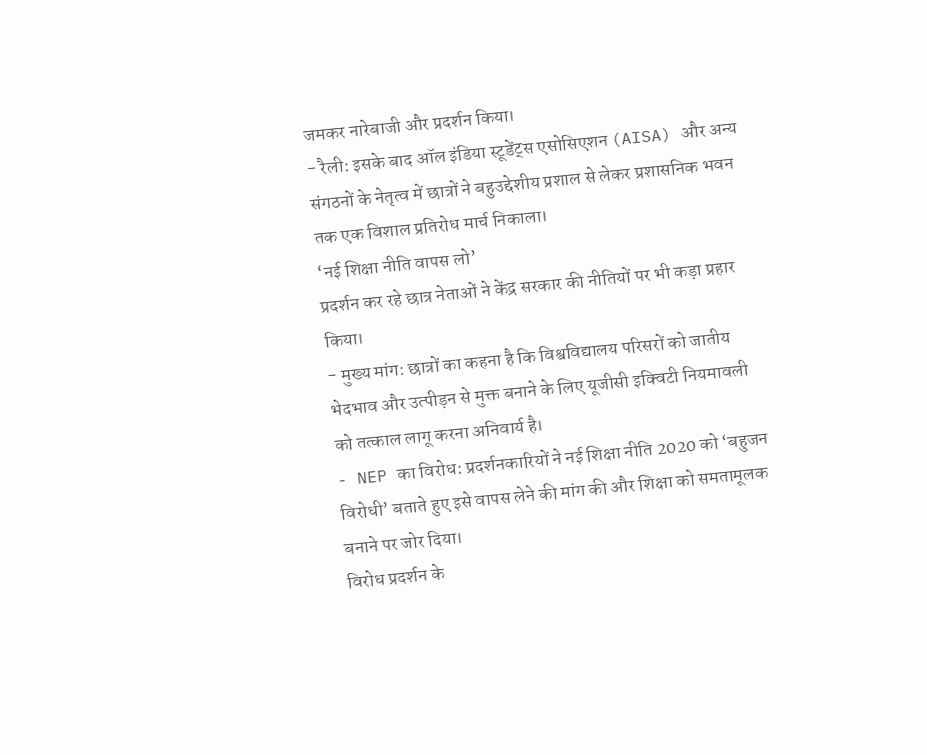जमकर नारेबाजी और प्रदर्शन किया।
- रैली: इसके बाद ऑल इंडिया स्टूडेंट्स एसोसिएशन (AISA) और अन्य संगठनों के नेतृत्व में छात्रों ने बहुउद्देशीय प्रशाल से लेकर प्रशासनिक भवन तक एक विशाल प्रतिरोध मार्च निकाला।
‘नई शिक्षा नीति वापस लो’
प्रदर्शन कर रहे छात्र नेताओं ने केंद्र सरकार की नीतियों पर भी कड़ा प्रहार किया।
- मुख्य मांग: छात्रों का कहना है कि विश्वविद्यालय परिसरों को जातीय भेदभाव और उत्पीड़न से मुक्त बनाने के लिए यूजीसी इक्विटी नियमावली को तत्काल लागू करना अनिवार्य है।
- NEP का विरोध: प्रदर्शनकारियों ने नई शिक्षा नीति 2020 को ‘बहुजन विरोधी’ बताते हुए इसे वापस लेने की मांग की और शिक्षा को समतामूलक बनाने पर जोर दिया।
विरोध प्रदर्शन के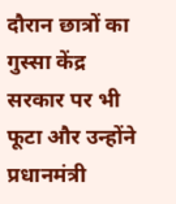दौरान छात्रों का गुस्सा केंद्र सरकार पर भी फूटा और उन्होंने प्रधानमंत्री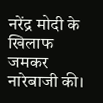नरेंद्र मोदी के खिलाफ जमकर नारेबाजी की।